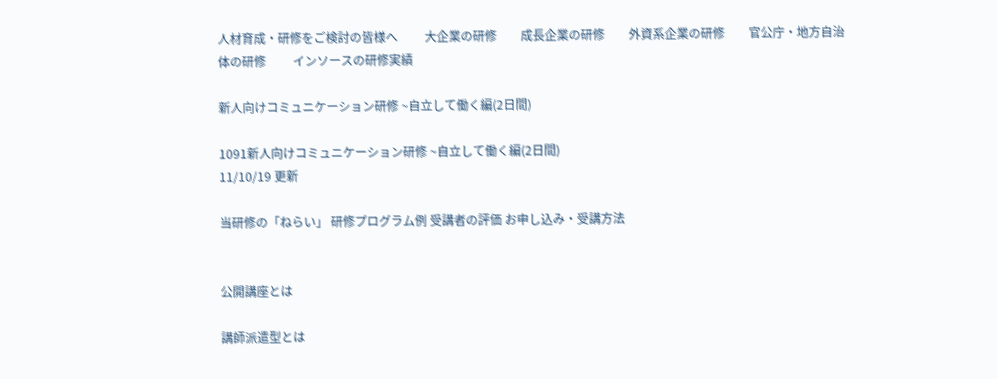人材育成・研修をご検討の皆様へ         大企業の研修        成長企業の研修        外資系企業の研修        官公庁・地方自治体の研修         インソースの研修実績

新人向けコミュニケーション研修 ~自立して働く編(2日間)

1091新人向けコミュニケーション研修 ~自立して働く編(2日間)
11/10/19 更新

当研修の「ねらい」 研修プログラム例 受講者の評価 お申し込み・受講方法


公開講座とは

講師派遣型とは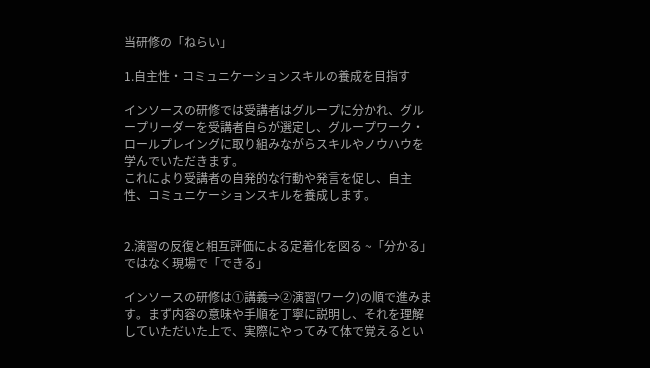当研修の「ねらい」

1.自主性・コミュニケーションスキルの養成を目指す

インソースの研修では受講者はグループに分かれ、グループリーダーを受講者自らが選定し、グループワーク・ロールプレイングに取り組みながらスキルやノウハウを学んでいただきます。
これにより受講者の自発的な行動や発言を促し、自主性、コミュニケーションスキルを養成します。


2.演習の反復と相互評価による定着化を図る ~「分かる」ではなく現場で「できる」

インソースの研修は①講義⇒②演習(ワーク)の順で進みます。まず内容の意味や手順を丁寧に説明し、それを理解していただいた上で、実際にやってみて体で覚えるとい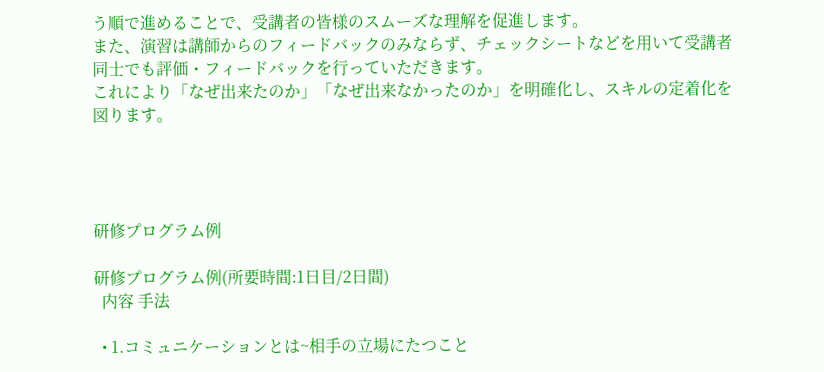う順で進めることで、受講者の皆様のスムーズな理解を促進します。
また、演習は講師からのフィードバックのみならず、チェックシートなどを用いて受講者同士でも評価・フィードバックを行っていただきます。
これにより「なぜ出来たのか」「なぜ出来なかったのか」を明確化し、スキルの定着化を図ります。




研修プログラム例

研修プログラム例(所要時間:1日目/2日間)
  内容 手法

  • 1.コミュニケーションとは~相手の立場にたつこと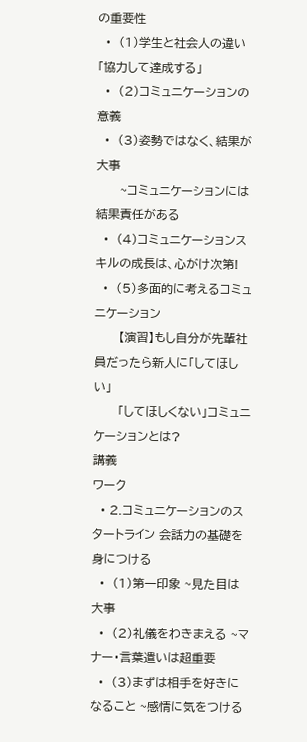の重要性
  •  (1)学生と社会人の違い 「協力して達成する」
  •  (2)コミュニケーションの意義
  •  (3)姿勢ではなく、結果が大事
      ~コミュニケーションには結果責任がある
  •  (4)コミュニケーションスキルの成長は、心がけ次第!
  •  (5)多面的に考えるコミュニケーション
      【演習】もし自分が先輩社員だったら新人に「してほしい」
      「してほしくない」コミュニケーションとは?
講義
ワーク
  • 2.コミュニケーションのスタートライン 会話力の基礎を身につける
  •  (1)第一印象 ~見た目は大事
  •  (2)礼儀をわきまえる ~マナー・言葉遣いは超重要
  •  (3)まずは相手を好きになること ~感情に気をつける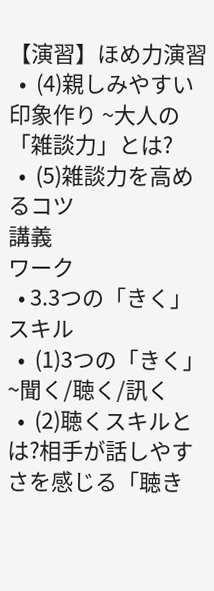【演習】ほめ力演習
  •  (4)親しみやすい印象作り ~大人の「雑談力」とは?
  •  (5)雑談力を高めるコツ
講義
ワーク
  • 3.3つの「きく」スキル
  •  (1)3つの「きく」~聞く/聴く/訊く
  •  (2)聴くスキルとは?相手が話しやすさを感じる「聴き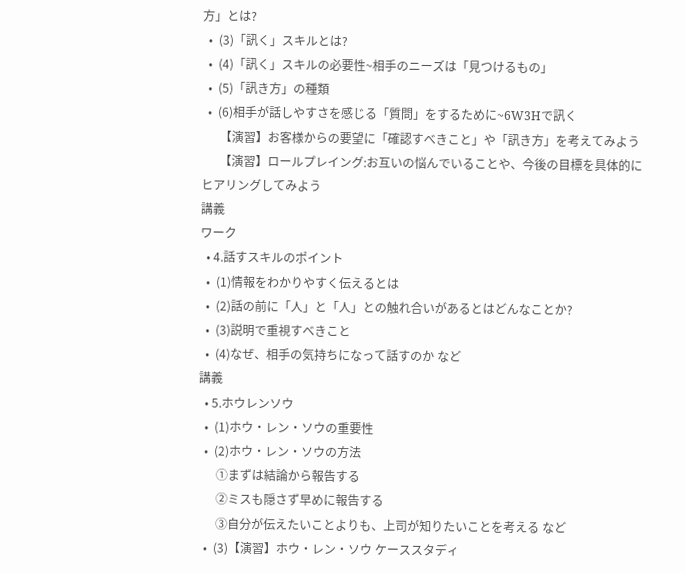方」とは?
  •  (3)「訊く」スキルとは?
  •  (4)「訊く」スキルの必要性~相手のニーズは「見つけるもの」
  •  (5)「訊き方」の種類
  •  (6)相手が話しやすさを感じる「質問」をするために~6W3Hで訊く
      【演習】お客様からの要望に「確認すべきこと」や「訊き方」を考えてみよう
      【演習】ロールプレイング:お互いの悩んでいることや、今後の目標を具体的にヒアリングしてみよう
講義
ワーク
  • 4.話すスキルのポイント
  •  (1)情報をわかりやすく伝えるとは
  •  (2)話の前に「人」と「人」との触れ合いがあるとはどんなことか?
  •  (3)説明で重視すべきこと
  •  (4)なぜ、相手の気持ちになって話すのか など
講義
  • 5.ホウレンソウ
  •  (1)ホウ・レン・ソウの重要性
  •  (2)ホウ・レン・ソウの方法
      ①まずは結論から報告する
      ②ミスも隠さず早めに報告する
      ③自分が伝えたいことよりも、上司が知りたいことを考える など
  •  (3)【演習】ホウ・レン・ソウ ケーススタディ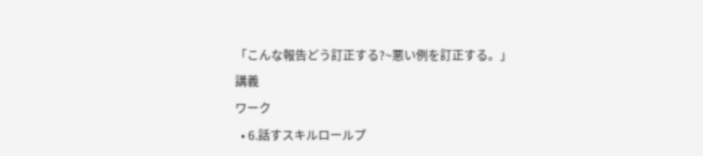「こんな報告どう訂正する?~悪い例を訂正する。」
講義
ワーク
  • 6.話すスキルロールプ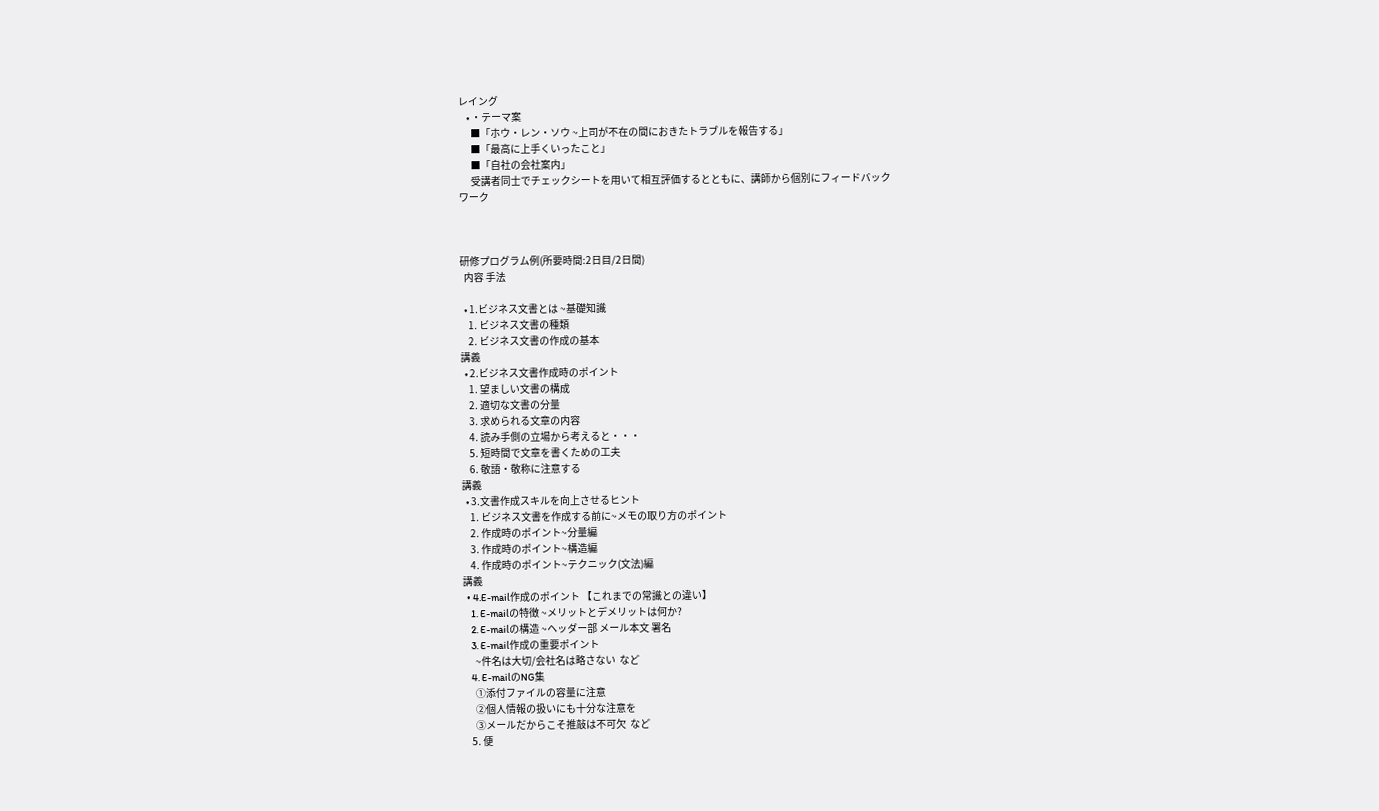レイング
    • ・テーマ案
      ■「ホウ・レン・ソウ ~上司が不在の間におきたトラブルを報告する」
      ■「最高に上手くいったこと」
      ■「自社の会社案内」
      受講者同士でチェックシートを用いて相互評価するとともに、講師から個別にフィードバック
ワーク



研修プログラム例(所要時間:2日目/2日間)
  内容 手法

  • 1.ビジネス文書とは ~基礎知識
    1. ビジネス文書の種類
    2. ビジネス文書の作成の基本
講義
  • 2.ビジネス文書作成時のポイント
    1. 望ましい文書の構成
    2. 適切な文書の分量
    3. 求められる文章の内容
    4. 読み手側の立場から考えると・・・
    5. 短時間で文章を書くための工夫
    6. 敬語・敬称に注意する
講義
  • 3.文書作成スキルを向上させるヒント
    1. ビジネス文書を作成する前に~メモの取り方のポイント
    2. 作成時のポイント~分量編
    3. 作成時のポイント~構造編
    4. 作成時のポイント~テクニック(文法)編
講義
  • 4.E-mail作成のポイント 【これまでの常識との違い】
    1. E-mailの特徴 ~メリットとデメリットは何か?
    2. E-mailの構造 ~ヘッダー部 メール本文 署名
    3. E-mail作成の重要ポイント
      ~件名は大切/会社名は略さない  など
    4. E-mailのNG集
      ①添付ファイルの容量に注意
      ②個人情報の扱いにも十分な注意を
      ③メールだからこそ推敲は不可欠  など
    5. 便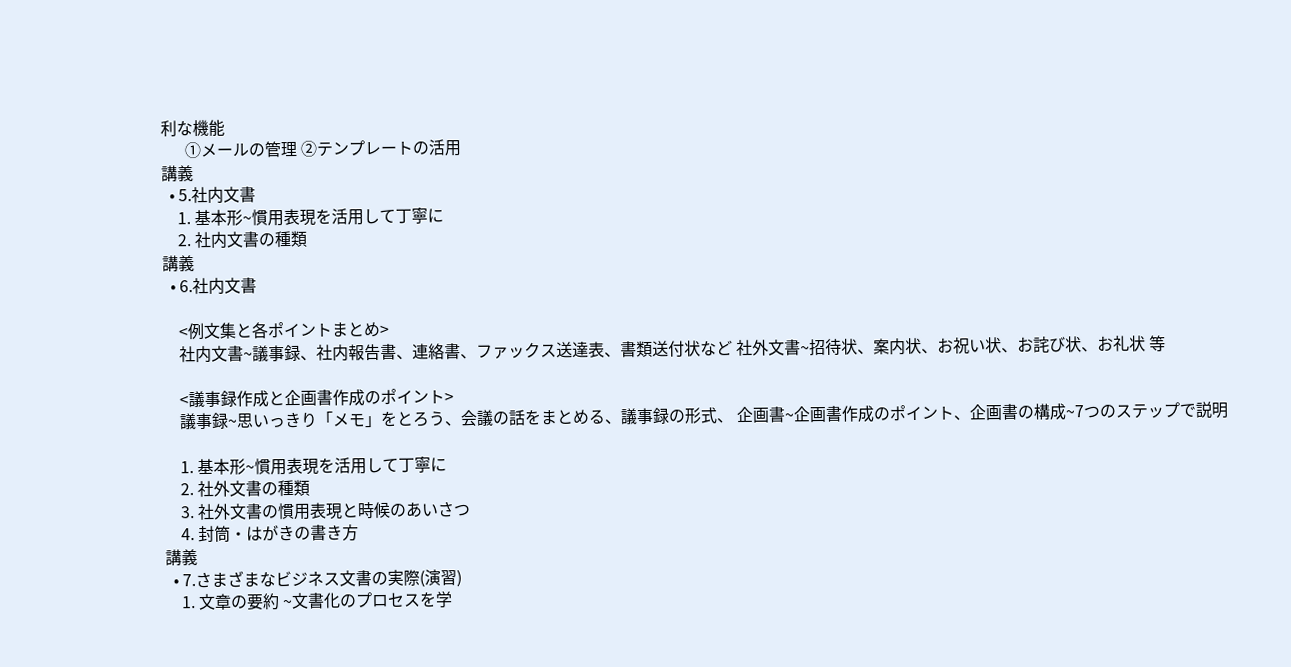利な機能
      ①メールの管理 ②テンプレートの活用
講義
  • 5.社内文書
    1. 基本形~慣用表現を活用して丁寧に
    2. 社内文書の種類
講義
  • 6.社内文書

    <例文集と各ポイントまとめ>
    社内文書~議事録、社内報告書、連絡書、ファックス送達表、書類送付状など 社外文書~招待状、案内状、お祝い状、お詫び状、お礼状 等

    <議事録作成と企画書作成のポイント>
    議事録~思いっきり「メモ」をとろう、会議の話をまとめる、議事録の形式、 企画書~企画書作成のポイント、企画書の構成~7つのステップで説明

    1. 基本形~慣用表現を活用して丁寧に
    2. 社外文書の種類
    3. 社外文書の慣用表現と時候のあいさつ
    4. 封筒・はがきの書き方
講義
  • 7.さまざまなビジネス文書の実際(演習)
    1. 文章の要約 ~文書化のプロセスを学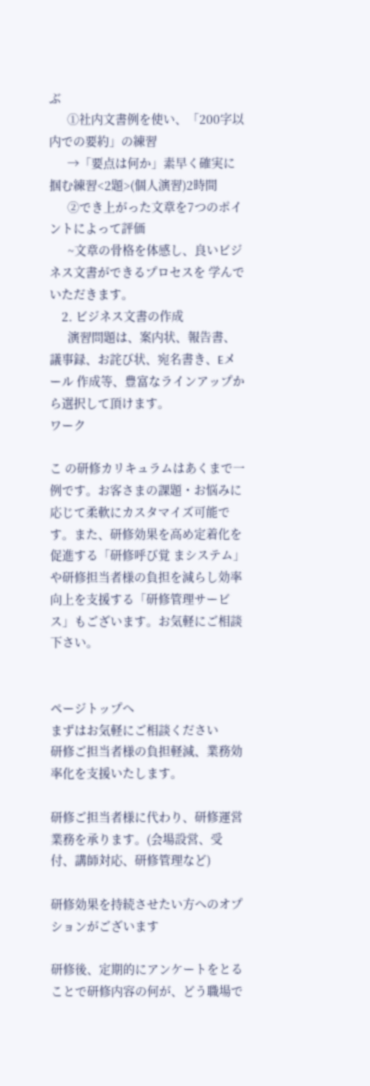ぶ
      ①社内文書例を使い、「200字以内での要約」の練習
      →「要点は何か」素早く確実に掴む練習<2題>(個人演習)2時間
      ②でき上がった文章を7つのポイントによって評価
      ~文章の骨格を体感し、良いビジネス文書ができるプロセスを 学んでいただきます。
    2. ビジネス文書の作成
      演習問題は、案内状、報告書、議事録、お詫び状、宛名書き、Eメール 作成等、豊富なラインアップから選択して頂けます。
ワーク

こ の研修カリキュラムはあくまで一例です。お客さまの課題・お悩みに応じて柔軟にカスタマイズ可能です。また、研修効果を高め定着化を促進する「研修呼び覚 まシステム」や研修担当者様の負担を減らし効率向上を支援する「研修管理サービス」もございます。お気軽にご相談下さい。


ページトップへ
まずはお気軽にご相談ください
研修ご担当者様の負担軽減、業務効率化を支援いたします。

研修ご担当者様に代わり、研修運営業務を承ります。(会場設営、受付、講師対応、研修管理など)

研修効果を持続させたい方へのオプションがございます

研修後、定期的にアンケートをとることで研修内容の何が、どう職場で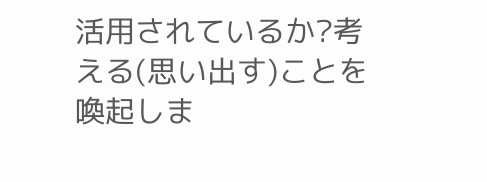活用されているか?考える(思い出す)ことを喚起しま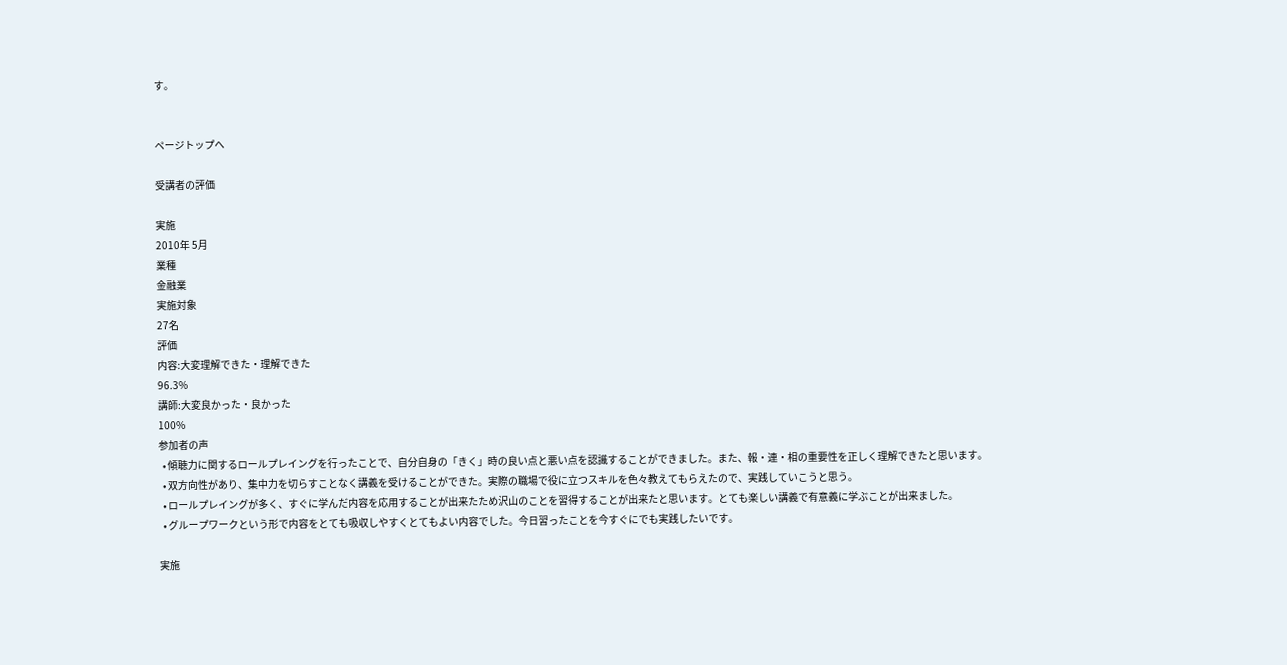す。


ページトップへ

受講者の評価

実施
2010年 5月
業種
金融業
実施対象
27名
評価
内容:大変理解できた・理解できた
96.3%
講師:大変良かった・良かった
100%
参加者の声
  • 傾聴力に関するロールプレイングを行ったことで、自分自身の「きく」時の良い点と悪い点を認識することができました。また、報・連・相の重要性を正しく理解できたと思います。
  • 双方向性があり、集中力を切らすことなく講義を受けることができた。実際の職場で役に立つスキルを色々教えてもらえたので、実践していこうと思う。
  • ロールプレイングが多く、すぐに学んだ内容を応用することが出来たため沢山のことを習得することが出来たと思います。とても楽しい講義で有意義に学ぶことが出来ました。
  • グループワークという形で内容をとても吸収しやすくとてもよい内容でした。今日習ったことを今すぐにでも実践したいです。

実施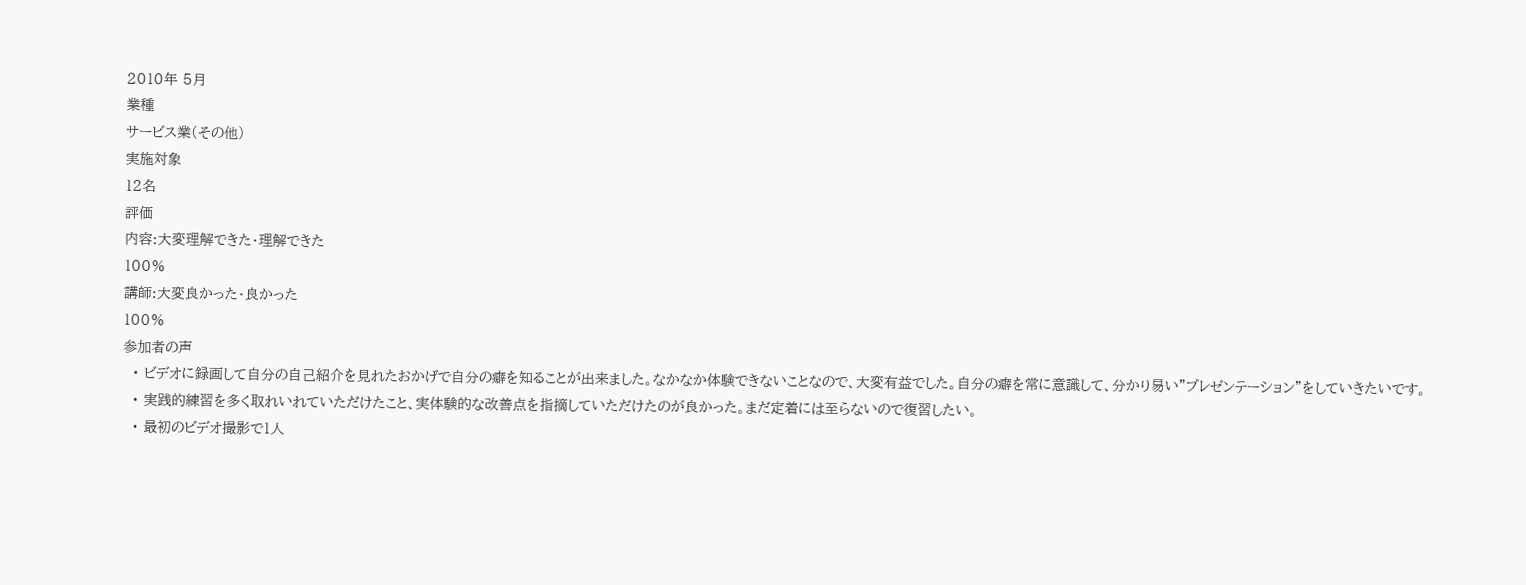2010年 5月
業種
サービス業(その他)
実施対象
12名
評価
内容:大変理解できた・理解できた
100%
講師:大変良かった・良かった
100%
参加者の声
  • ビデオに録画して自分の自己紹介を見れたおかげで自分の癖を知ることが出来ました。なかなか体験できないことなので、大変有益でした。自分の癖を常に意識して、分かり易い”プレゼンテーション”をしていきたいです。
  • 実践的練習を多く取れいれていただけたこと、実体験的な改善点を指摘していただけたのが良かった。まだ定着には至らないので復習したい。
  • 最初のビデオ撮影で1人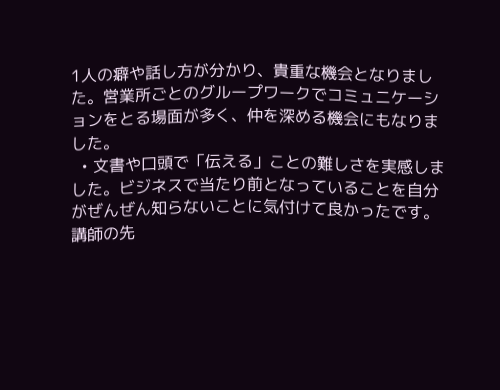1人の癖や話し方が分かり、貴重な機会となりました。営業所ごとのグループワークでコミュニケーションをとる場面が多く、仲を深める機会にもなりました。
  • 文書や口頭で「伝える」ことの難しさを実感しました。ビジネスで当たり前となっていることを自分がぜんぜん知らないことに気付けて良かったです。講師の先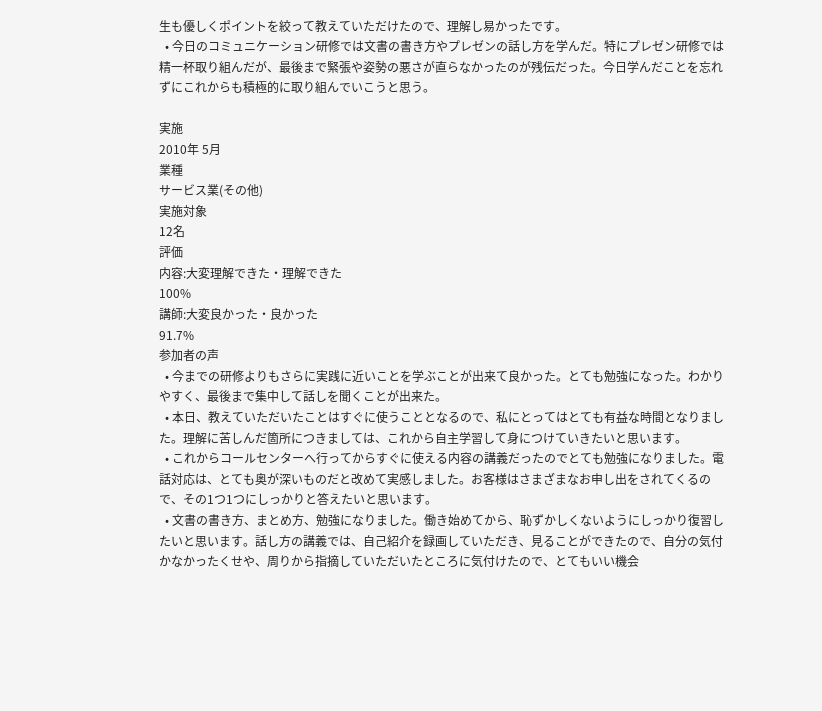生も優しくポイントを絞って教えていただけたので、理解し易かったです。
  • 今日のコミュニケーション研修では文書の書き方やプレゼンの話し方を学んだ。特にプレゼン研修では精一杯取り組んだが、最後まで緊張や姿勢の悪さが直らなかったのが残伝だった。今日学んだことを忘れずにこれからも積極的に取り組んでいこうと思う。

実施
2010年 5月
業種
サービス業(その他)
実施対象
12名
評価
内容:大変理解できた・理解できた
100%
講師:大変良かった・良かった
91.7%
参加者の声
  • 今までの研修よりもさらに実践に近いことを学ぶことが出来て良かった。とても勉強になった。わかりやすく、最後まで集中して話しを聞くことが出来た。
  • 本日、教えていただいたことはすぐに使うこととなるので、私にとってはとても有益な時間となりました。理解に苦しんだ箇所につきましては、これから自主学習して身につけていきたいと思います。
  • これからコールセンターへ行ってからすぐに使える内容の講義だったのでとても勉強になりました。電話対応は、とても奥が深いものだと改めて実感しました。お客様はさまざまなお申し出をされてくるので、その1つ1つにしっかりと答えたいと思います。
  • 文書の書き方、まとめ方、勉強になりました。働き始めてから、恥ずかしくないようにしっかり復習したいと思います。話し方の講義では、自己紹介を録画していただき、見ることができたので、自分の気付かなかったくせや、周りから指摘していただいたところに気付けたので、とてもいい機会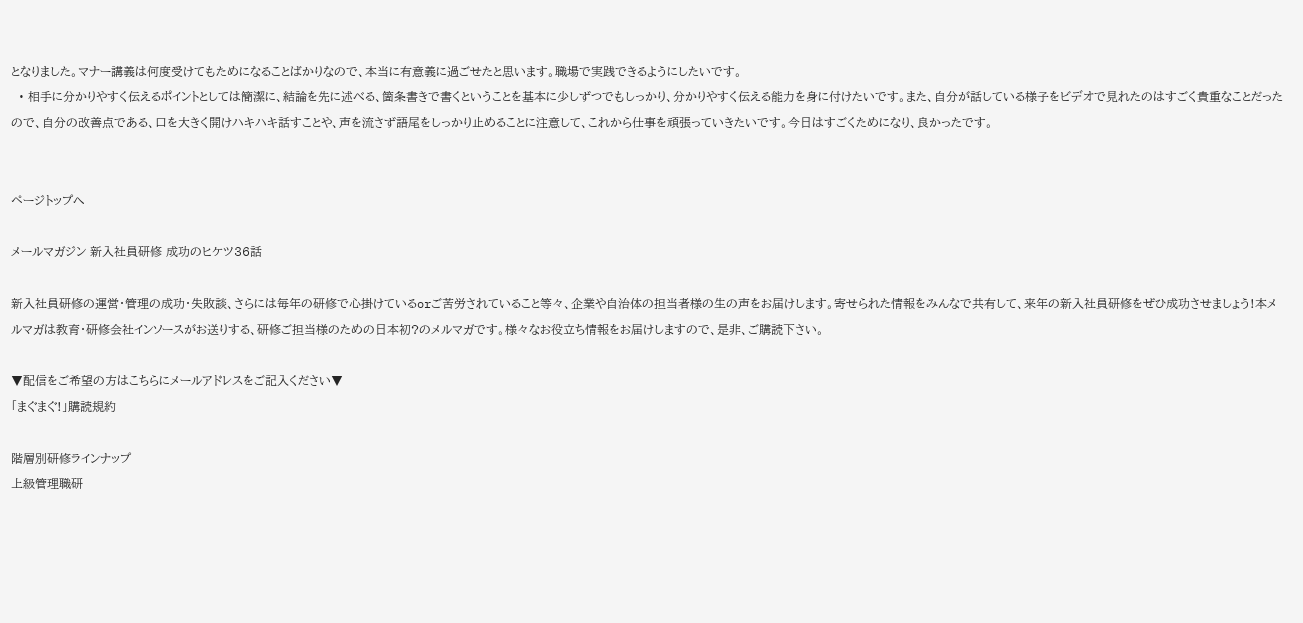となりました。マナー講義は何度受けてもためになることばかりなので、本当に有意義に過ごせたと思います。職場で実践できるようにしたいです。
  • 相手に分かりやすく伝えるポイントとしては簡潔に、結論を先に述べる、箇条書きで書くということを基本に少しずつでもしっかり、分かりやすく伝える能力を身に付けたいです。また、自分が話している様子をビデオで見れたのはすごく貴重なことだったので、自分の改善点である、口を大きく開けハキハキ話すことや、声を流さず語尾をしっかり止めることに注意して、これから仕事を頑張っていきたいです。今日はすごくためになり、良かったです。


ページトップへ

メールマガジン 新入社員研修 成功のヒケツ36話

新入社員研修の運営・管理の成功・失敗談、さらには毎年の研修で心掛けているorご苦労されていること等々、企業や自治体の担当者様の生の声をお届けします。寄せられた情報をみんなで共有して、来年の新入社員研修をぜひ成功させましょう!本メルマガは教育・研修会社インソースがお送りする、研修ご担当様のための日本初?のメルマガです。様々なお役立ち情報をお届けしますので、是非、ご購読下さい。

▼配信をご希望の方はこちらにメールアドレスをご記入ください▼
「まぐまぐ!」購読規約

階層別研修ラインナップ
上級管理職研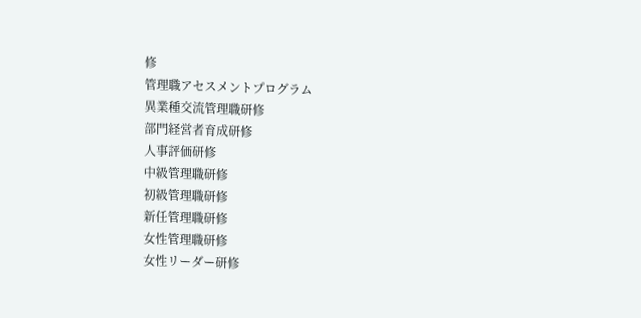修
管理職アセスメントプログラム
異業種交流管理職研修
部門経営者育成研修
人事評価研修
中級管理職研修
初級管理職研修
新任管理職研修
女性管理職研修
女性リーダー研修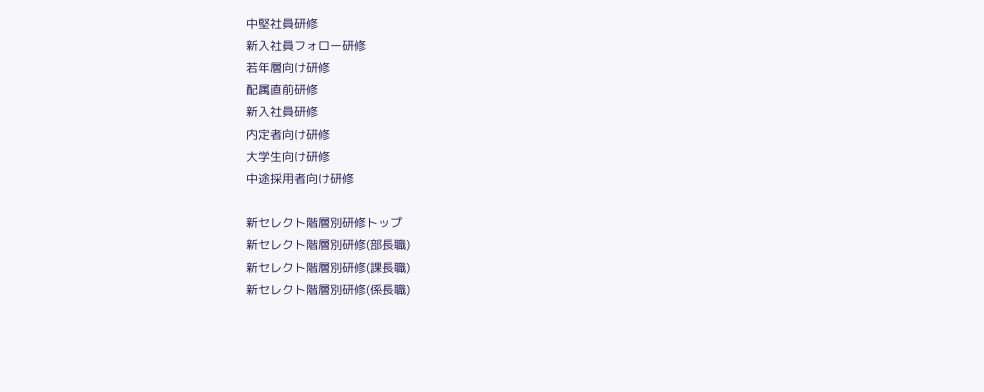中堅社員研修
新入社員フォロー研修
若年層向け研修
配属直前研修
新入社員研修
内定者向け研修
大学生向け研修
中途採用者向け研修

新セレクト階層別研修トップ
新セレクト階層別研修(部長職)
新セレクト階層別研修(課長職)
新セレクト階層別研修(係長職)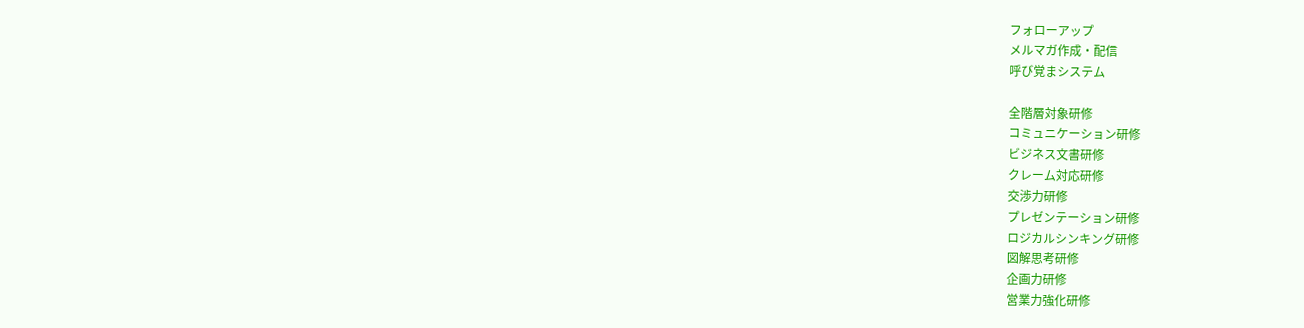フォローアップ
メルマガ作成・配信
呼び覚まシステム

全階層対象研修
コミュニケーション研修
ビジネス文書研修
クレーム対応研修
交渉力研修
プレゼンテーション研修
ロジカルシンキング研修
図解思考研修
企画力研修
営業力強化研修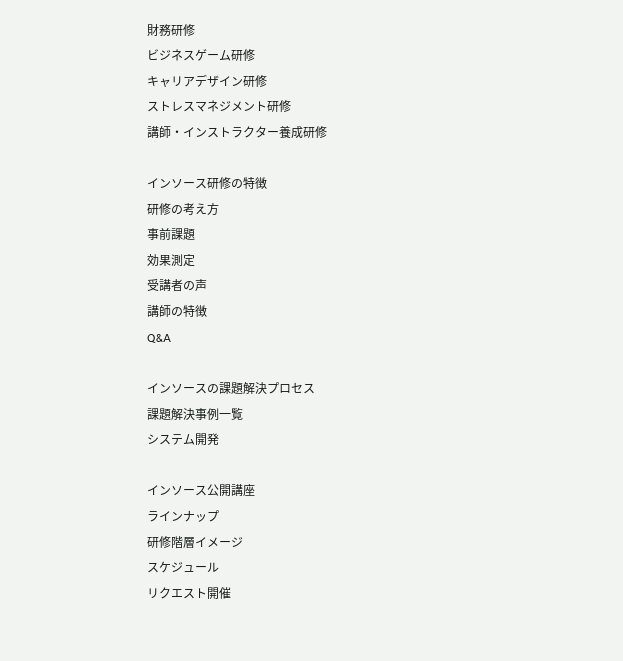財務研修
ビジネスゲーム研修
キャリアデザイン研修
ストレスマネジメント研修
講師・インストラクター養成研修

インソース研修の特徴
研修の考え方
事前課題
効果測定
受講者の声
講師の特徴
Q&A

インソースの課題解決プロセス
課題解決事例一覧
システム開発

インソース公開講座
ラインナップ
研修階層イメージ
スケジュール
リクエスト開催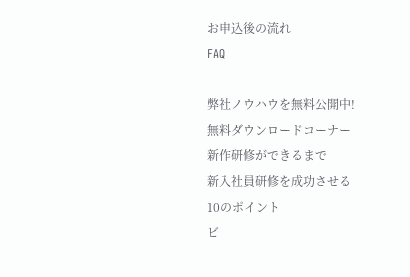お申込後の流れ
FAQ

弊社ノウハウを無料公開中!
無料ダウンロードコーナー
新作研修ができるまで
新入社員研修を成功させる
10のポイント
ビ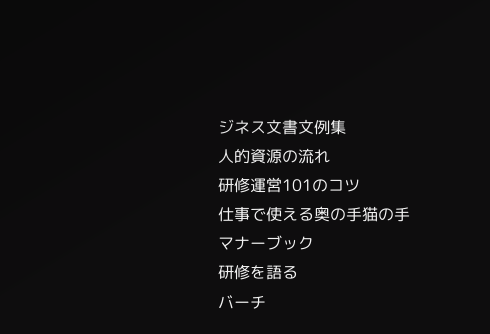ジネス文書文例集
人的資源の流れ
研修運営101のコツ
仕事で使える奥の手猫の手
マナーブック
研修を語る
バーチ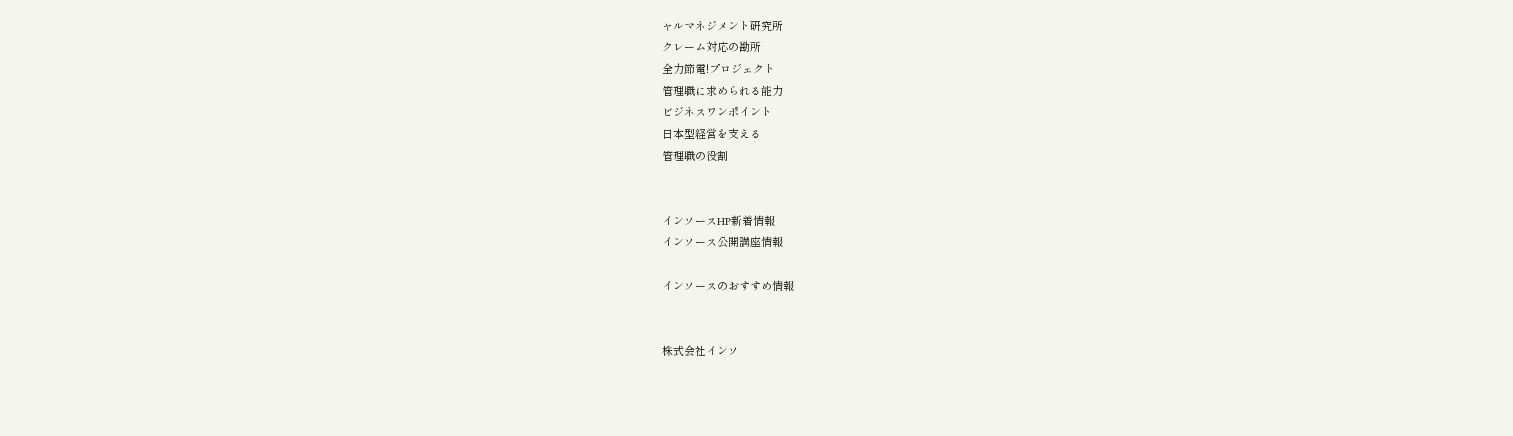ャルマネジメント研究所
クレーム対応の勘所
全力節電!プロジェクト
管理職に求められる能力
ビジネスワンポイント
日本型経営を支える
管理職の役割


インソースHP新着情報
インソース公開講座情報

インソースのおすすめ情報


株式会社インソ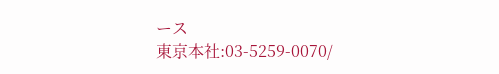ース
東京本社:03-5259-0070/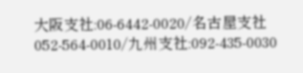大阪支社:06-6442-0020/名古屋支社052-564-0010/九州支社:092-435-0030